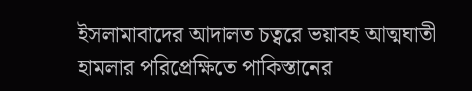ইসলামাবাদের আদালত চত্বরে ভয়াবহ আত্মঘাতী হামলার পরিপ্রেক্ষিতে পাকিস্তানের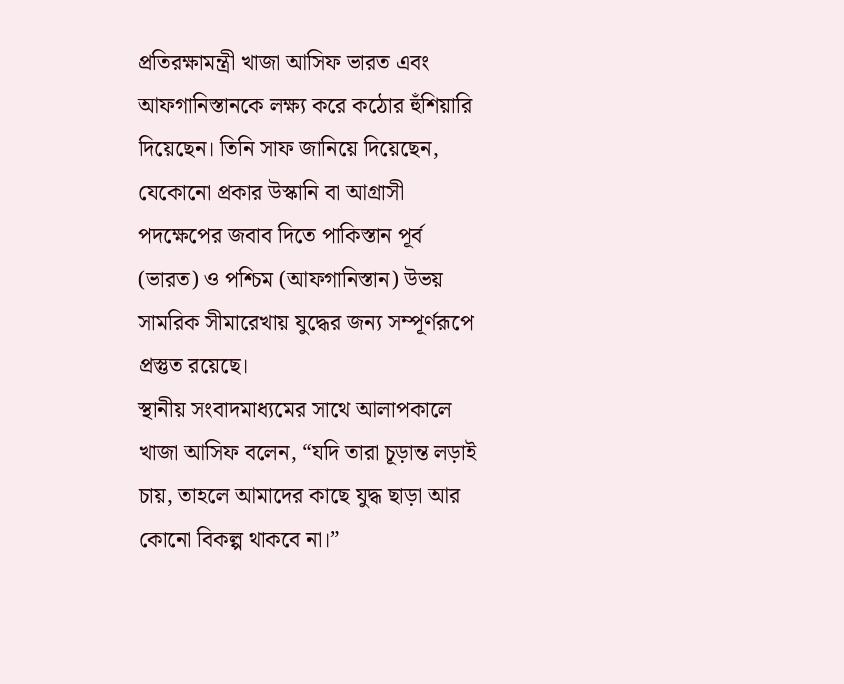প্রতিরক্ষামন্ত্রী খাজা আসিফ ভারত এবং আফগানিস্তানকে লক্ষ্য করে কঠোর হুঁশিয়ারি দিয়েছেন। তিনি সাফ জানিয়ে দিয়েছেন, যেকোনো প্রকার উস্কানি বা আগ্রাসী পদক্ষেপের জবাব দিতে পাকিস্তান পূর্ব (ভারত) ও পশ্চিম (আফগানিস্তান) উভয় সামরিক সীমারেখায় যুদ্ধের জন্য সম্পূর্ণরূপে প্রস্তুত রয়েছে।
স্থানীয় সংবাদমাধ্যমের সাথে আলাপকালে খাজা আসিফ বলেন, “যদি তারা চূড়ান্ত লড়াই চায়, তাহলে আমাদের কাছে যুদ্ধ ছাড়া আর কোনো বিকল্প থাকবে না।”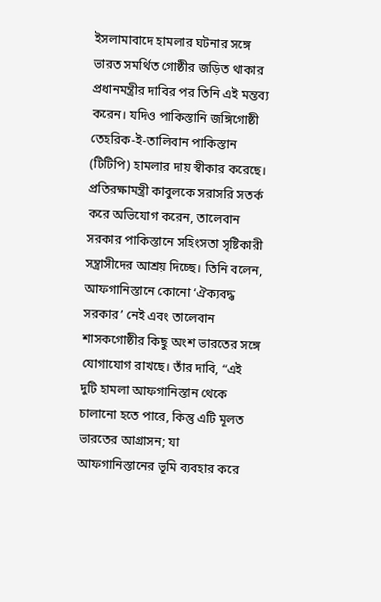ইসলামাবাদে হামলার ঘটনার সঙ্গে ভারত সমর্থিত গোষ্ঠীর জড়িত থাকার প্রধানমন্ত্রীর দাবির পর তিনি এই মন্তব্য করেন। যদিও পাকিস্তানি জঙ্গিগোষ্ঠী তেহরিক-ই-তালিবান পাকিস্তান (টিটিপি) হামলার দায় স্বীকার করেছে।
প্রতিরক্ষামন্ত্রী কাবুলকে সরাসরি সতর্ক করে অভিযোগ করেন, তালেবান সরকার পাকিস্তানে সহিংসতা সৃষ্টিকারী সন্ত্রাসীদের আশ্রয় দিচ্ছে। তিনি বলেন, আফগানিস্তানে কোনো ‘ঐক্যবদ্ধ সরকার’ নেই এবং তালেবান শাসকগোষ্ঠীর কিছু অংশ ভারতের সঙ্গে যোগাযোগ রাখছে। তাঁর দাবি, “এই দুটি হামলা আফগানিস্তান থেকে চালানো হতে পারে, কিন্তু এটি মূলত ভারতের আগ্রাসন; যা আফগানিস্তানের ভূমি ব্যবহার করে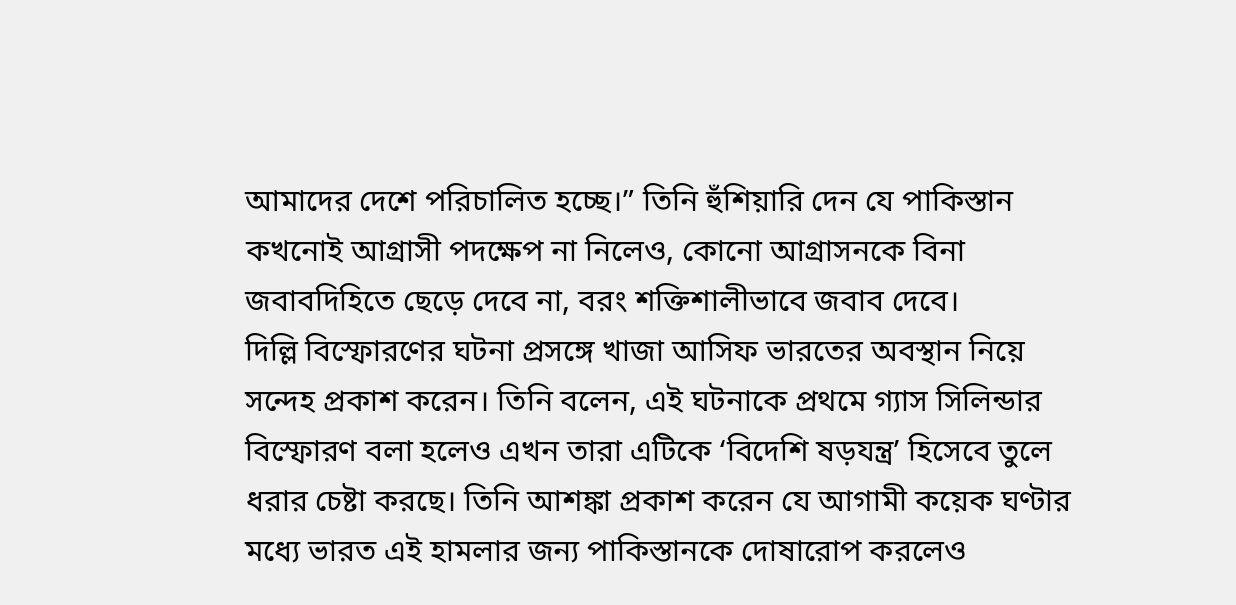আমাদের দেশে পরিচালিত হচ্ছে।” তিনি হুঁশিয়ারি দেন যে পাকিস্তান কখনোই আগ্রাসী পদক্ষেপ না নিলেও, কোনো আগ্রাসনকে বিনা জবাবদিহিতে ছেড়ে দেবে না, বরং শক্তিশালীভাবে জবাব দেবে।
দিল্লি বিস্ফোরণের ঘটনা প্রসঙ্গে খাজা আসিফ ভারতের অবস্থান নিয়ে সন্দেহ প্রকাশ করেন। তিনি বলেন, এই ঘটনাকে প্রথমে গ্যাস সিলিন্ডার বিস্ফোরণ বলা হলেও এখন তারা এটিকে ‘বিদেশি ষড়যন্ত্র’ হিসেবে তুলে ধরার চেষ্টা করছে। তিনি আশঙ্কা প্রকাশ করেন যে আগামী কয়েক ঘণ্টার মধ্যে ভারত এই হামলার জন্য পাকিস্তানকে দোষারোপ করলেও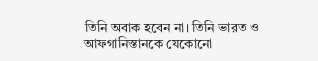তিনি অবাক হবেন না। তিনি ভারত ও আফগানিস্তানকে যেকোনো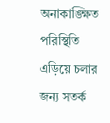অনাকাঙ্ক্ষিত পরিস্থিতি এড়িয়ে চলার জন্য সতর্ক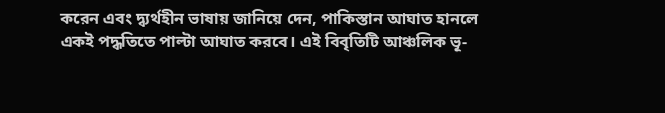করেন এবং দ্ব্যর্থহীন ভাষায় জানিয়ে দেন, পাকিস্তান আঘাত হানলে একই পদ্ধতিতে পাল্টা আঘাত করবে। এই বিবৃতিটি আঞ্চলিক ভূ-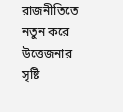রাজনীতিতে নতুন করে উত্তেজনার সৃষ্টি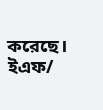করেছে।
ইএফ/